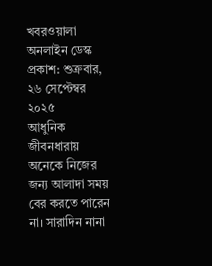খবরওয়ালা অনলাইন ডেস্ক
প্রকাশ: শুক্রবার, ২৬ সেপ্টেম্বর ২০২৫
আধুনিক জীবনধারায় অনেকে নিজের জন্য আলাদা সময় বের করতে পারেন না। সারাদিন নানা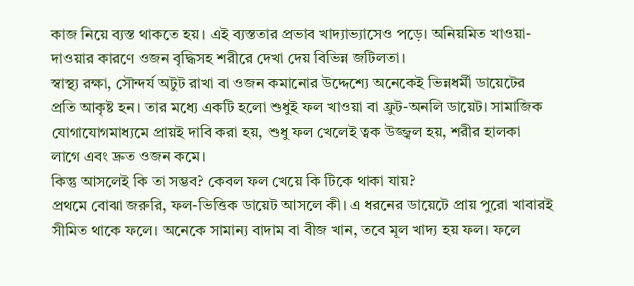কাজ নিয়ে ব্যস্ত থাকতে হয়। এই ব্যস্ততার প্রভাব খাদ্যাভ্যাসেও পড়ে। অনিয়মিত খাওয়া-দাওয়ার কারণে ওজন বৃদ্ধিসহ শরীরে দেখা দেয় বিভিন্ন জটিলতা।
স্বাস্থ্য রক্ষা, সৌন্দর্য অটুট রাখা বা ওজন কমানোর উদ্দেশ্যে অনেকেই ভিন্নধর্মী ডায়েটের প্রতি আকৃষ্ট হন। তার মধ্যে একটি হলো শুধুই ফল খাওয়া বা ফ্রুট-অনলি ডায়েট। সামাজিক যোগাযোগমাধ্যমে প্রায়ই দাবি করা হয়, শুধু ফল খেলেই ত্বক উজ্জ্বল হয়, শরীর হালকা লাগে এবং দ্রুত ওজন কমে।
কিন্তু আসলেই কি তা সম্ভব? কেবল ফল খেয়ে কি টিকে থাকা যায়?
প্রথমে বোঝা জরুরি, ফল-ভিত্তিক ডায়েট আসলে কী। এ ধরনের ডায়েটে প্রায় পুরো খাবারই সীমিত থাকে ফলে। অনেকে সামান্য বাদাম বা বীজ খান, তবে মূল খাদ্য হয় ফল। ফলে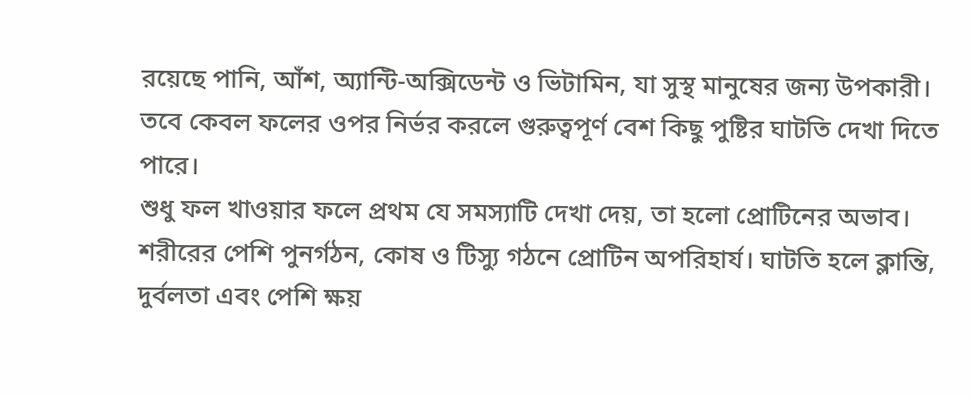রয়েছে পানি, আঁশ, অ্যান্টি-অক্সিডেন্ট ও ভিটামিন, যা সুস্থ মানুষের জন্য উপকারী।
তবে কেবল ফলের ওপর নির্ভর করলে গুরুত্বপূর্ণ বেশ কিছু পুষ্টির ঘাটতি দেখা দিতে পারে।
শুধু ফল খাওয়ার ফলে প্রথম যে সমস্যাটি দেখা দেয়, তা হলো প্রোটিনের অভাব। শরীরের পেশি পুনর্গঠন, কোষ ও টিস্যু গঠনে প্রোটিন অপরিহার্য। ঘাটতি হলে ক্লান্তি, দুর্বলতা এবং পেশি ক্ষয়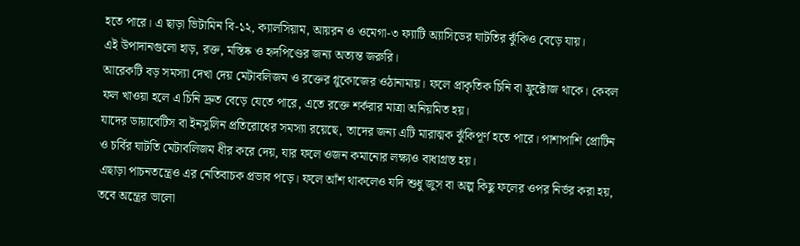হতে পারে। এ ছাড়া ভিটামিন বি-১২, ক্যালসিয়াম, আয়রন ও ওমেগা-৩ ফ্যাটি অ্যাসিডের ঘাটতির ঝুঁকিও বেড়ে যায়।
এই উপাদানগুলো হাড়, রক্ত, মস্তিষ্ক ও হৃদপিণ্ডের জন্য অত্যন্ত জরুরি।
আরেকটি বড় সমস্যা দেখা দেয় মেটাবলিজম ও রক্তের গ্লুকোজের ওঠানামায়। ফলে প্রাকৃতিক চিনি বা ফ্রুক্টোজ থাকে। কেবল ফল খাওয়া হলে এ চিনি দ্রুত বেড়ে যেতে পারে, এতে রক্তে শর্করার মাত্রা অনিয়মিত হয়।
যাদের ডায়াবেটিস বা ইনসুলিন প্রতিরোধের সমস্যা রয়েছে, তাদের জন্য এটি মারাত্মক ঝুঁকিপূর্ণ হতে পারে। পাশাপাশি প্রোটিন ও চর্বির ঘাটতি মেটাবলিজম ধীর করে দেয়, যার ফলে ওজন কমানোর লক্ষ্যও বাধাগ্রস্ত হয়।
এছাড়া পাচনতন্ত্রেও এর নেতিবাচক প্রভাব পড়ে। ফলে আঁশ থাকলেও যদি শুধু জুস বা অল্প কিছু ফলের ওপর নির্ভর করা হয়, তবে অন্ত্রের ভালো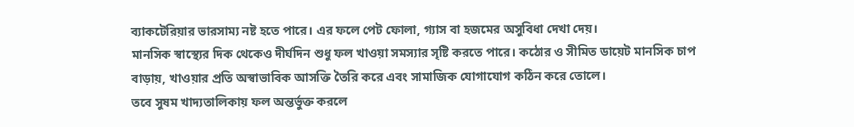ব্যাকটেরিয়ার ভারসাম্য নষ্ট হতে পারে। এর ফলে পেট ফোলা, গ্যাস বা হজমের অসুবিধা দেখা দেয়।
মানসিক স্বাস্থ্যের দিক থেকেও দীর্ঘদিন শুধু ফল খাওয়া সমস্যার সৃষ্টি করতে পারে। কঠোর ও সীমিত ডায়েট মানসিক চাপ বাড়ায়, খাওয়ার প্রতি অস্বাভাবিক আসক্তি তৈরি করে এবং সামাজিক যোগাযোগ কঠিন করে তোলে।
তবে সুষম খাদ্যতালিকায় ফল অন্তর্ভুক্ত করলে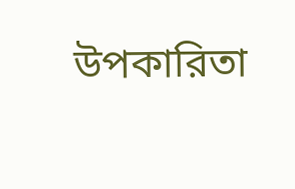উপকারিতা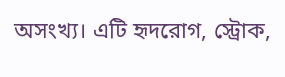অসংখ্য। এটি হৃদরোগ, স্ট্রোক,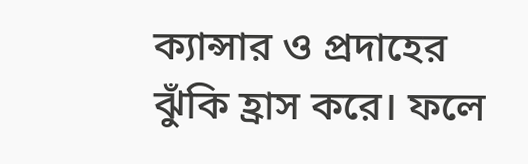ক্যান্সার ও প্রদাহের ঝুঁকি হ্রাস করে। ফলে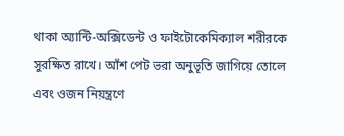থাকা অ্যান্টি-অক্সিডেন্ট ও ফাইটোকেমিক্যাল শরীরকে সুরক্ষিত রাখে। আঁশ পেট ভরা অনুভূতি জাগিয়ে তোলে এবং ওজন নিয়ন্ত্রণে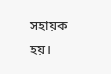সহায়ক হয়।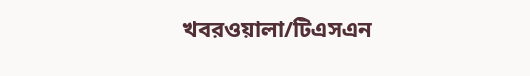খবরওয়ালা/টিএসএন